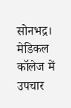सोनभद्र। मेडिकल कॉलेज में उपचार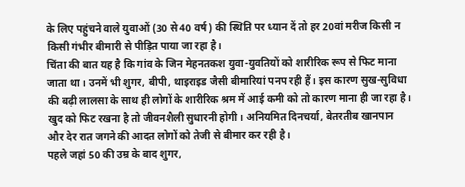के लिए पहुंचने वाले युवाओं (30 से 40 वर्ष) की स्थिति पर ध्यान दें तो हर 20वां मरीज किसी न किसी गंभीर बीमारी से पीड़ित पाया जा रहा है।
चिंता की बात यह है कि गांव के जिन मेहनतकश युवा-युवतियों को शारीरिक रूप से फिट माना जाता था। उनमें भी शुगर, बीपी, थाइराइड जैसी बीमारियां पनप रही हैं। इस कारण सुख-सुविधा की बढ़ी लालसा के साथ ही लोगों के शारीरिक श्रम में आई कमी को तो कारण माना ही जा रहा है।
खुद को फिट रखना है तो जीवनशैली सुधारनी होगी। अनियमित दिनचर्या, बेतरतीब खानपान और देर रात जगने की आदत लोगों को तेजी से बीमार कर रही है।
पहले जहां 50 की उम्र के बाद शुगर,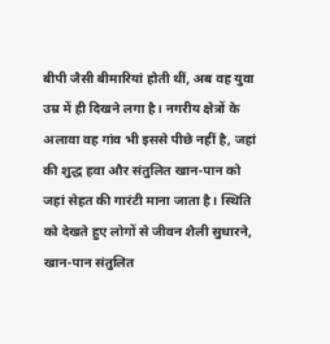बीपी जैसी बीमारियां होती थीं, अब वह युवा उम्र में ही दिखने लगा है। नगरीय क्षेत्रों के अलावा वह गांव भी इससे पीछे नहीं है, जहां की शुद्ध हवा और संतुलित खान-पान को जहां सेहत की गारंटी माना जाता है। स्थिति को देखते हुए लोगों से जीवन शैली सुधारने, खान-पान संतुलित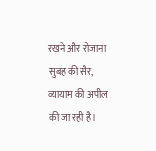रखने और रोजाना सुबह की सैर, व्यायाम की अपील की जा रही है।